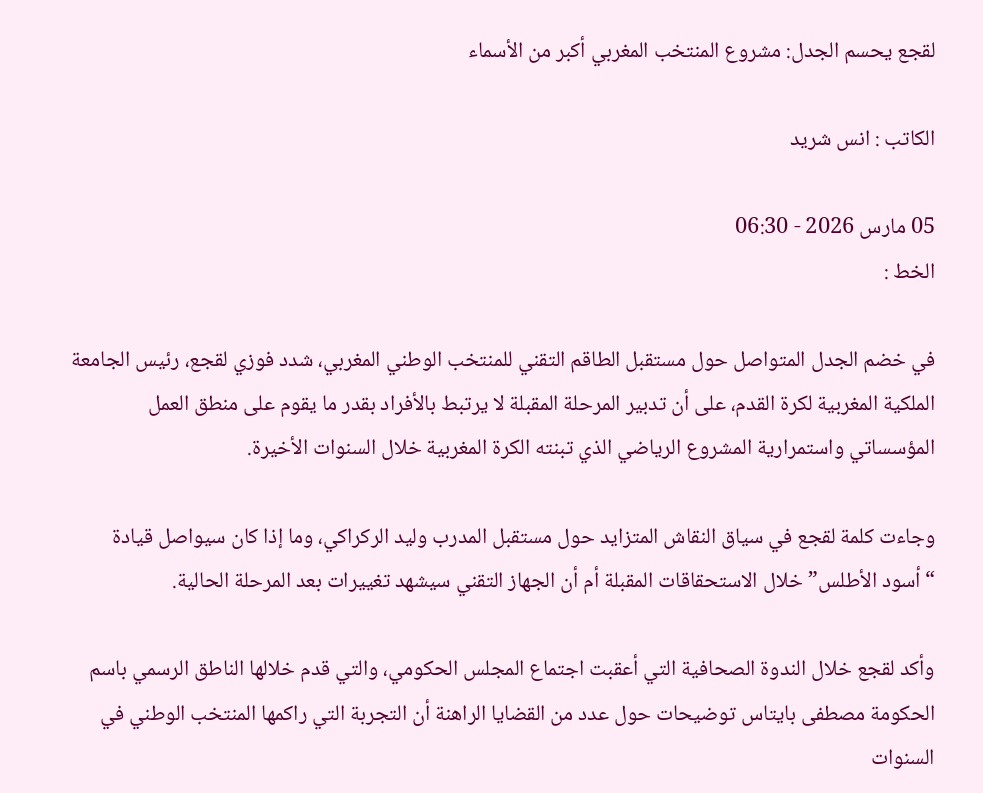لقجع يحسم الجدل: مشروع المنتخب المغربي أكبر من الأسماء

الكاتب : انس شريد

05 مارس 2026 - 06:30
الخط :

في خضم الجدل المتواصل حول مستقبل الطاقم التقني للمنتخب الوطني المغربي، شدد فوزي لقجع، رئيس الجامعة الملكية المغربية لكرة القدم، على أن تدبير المرحلة المقبلة لا يرتبط بالأفراد بقدر ما يقوم على منطق العمل المؤسساتي واستمرارية المشروع الرياضي الذي تبنته الكرة المغربية خلال السنوات الأخيرة.

وجاءت كلمة لقجع في سياق النقاش المتزايد حول مستقبل المدرب وليد الركراكي، وما إذا كان سيواصل قيادة “أسود الأطلس” خلال الاستحقاقات المقبلة أم أن الجهاز التقني سيشهد تغييرات بعد المرحلة الحالية.

وأكد لقجع خلال الندوة الصحافية التي أعقبت اجتماع المجلس الحكومي، والتي قدم خلالها الناطق الرسمي باسم الحكومة مصطفى بايتاس توضيحات حول عدد من القضايا الراهنة أن التجربة التي راكمها المنتخب الوطني في السنوات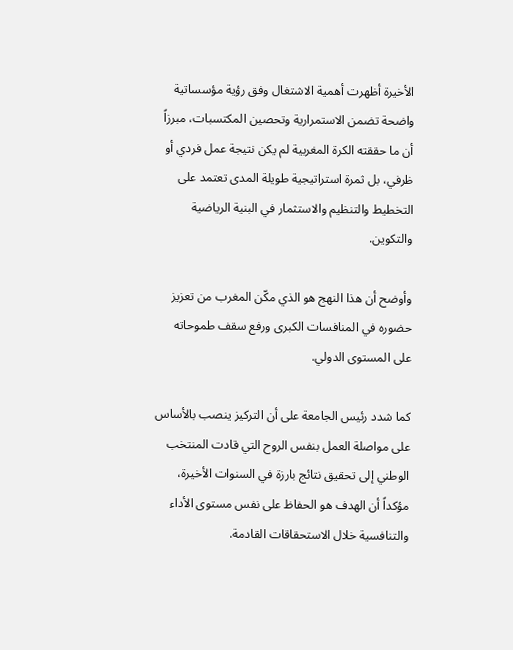الأخيرة أظهرت أهمية الاشتغال وفق رؤية مؤسساتية واضحة تضمن الاستمرارية وتحصين المكتسبات، مبرزاً أن ما حققته الكرة المغربية لم يكن نتيجة عمل فردي أو ظرفي، بل ثمرة استراتيجية طويلة المدى تعتمد على التخطيط والتنظيم والاستثمار في البنية الرياضية والتكوين.

وأوضح أن هذا النهج هو الذي مكّن المغرب من تعزيز حضوره في المنافسات الكبرى ورفع سقف طموحاته على المستوى الدولي.

كما شدد رئيس الجامعة على أن التركيز ينصب بالأساس على مواصلة العمل بنفس الروح التي قادت المنتخب الوطني إلى تحقيق نتائج بارزة في السنوات الأخيرة، مؤكداً أن الهدف هو الحفاظ على نفس مستوى الأداء والتنافسية خلال الاستحقاقات القادمة.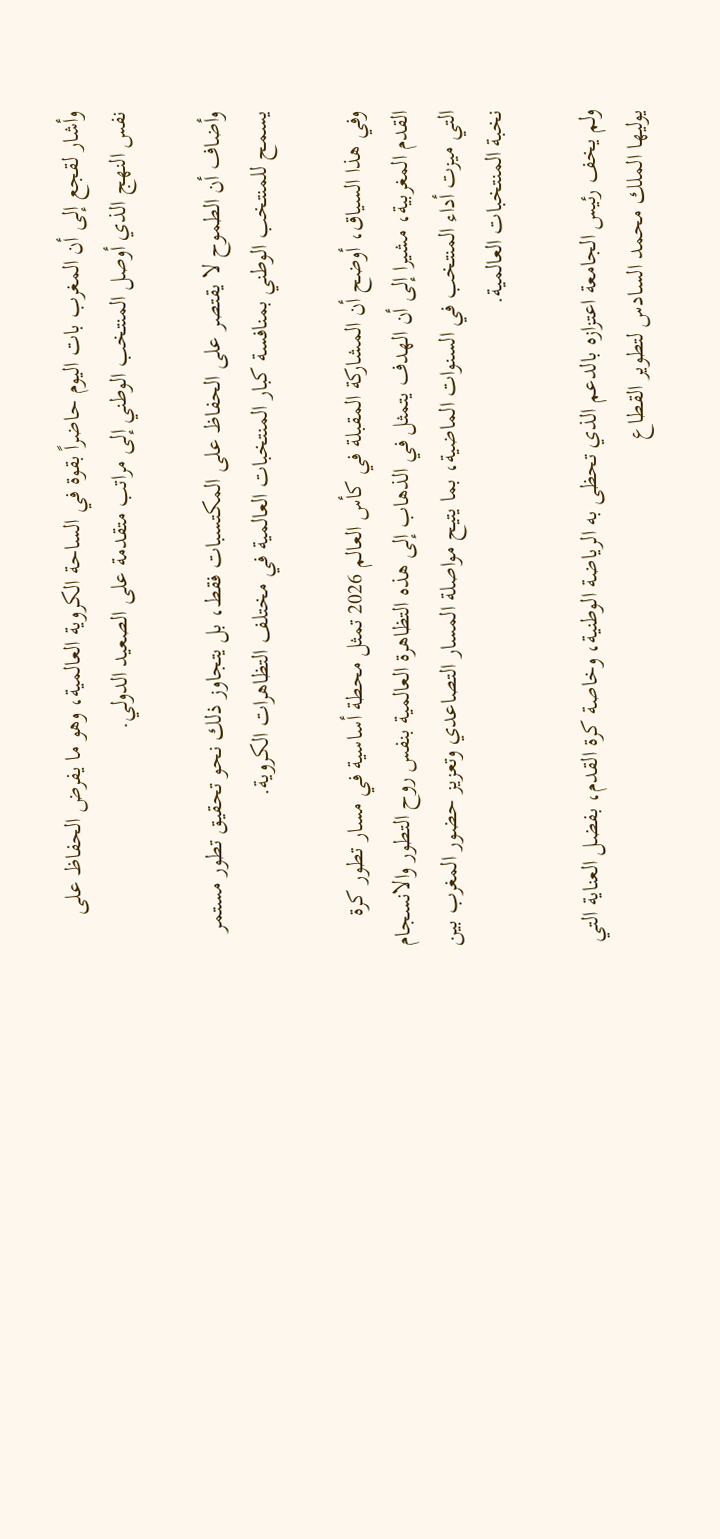وأشار لقجع إلى أن المغرب بات اليوم حاضراً بقوة في الساحة الكروية العالمية، وهو ما يفرض الحفاظ على نفس النهج الذي أوصل المنتخب الوطني إلى مراتب متقدمة على الصعيد الدولي.

وأضاف أن الطموح لا يقتصر على الحفاظ على المكتسبات فقط، بل يتجاوز ذلك نحو تحقيق تطور مستمر يسمح للمنتخب الوطني بمنافسة كبار المنتخبات العالمية في مختلف التظاهرات الكروية.

وفي هذا السياق، أوضح أن المشاركة المقبلة في كأس العالم 2026 تمثل محطة أساسية في مسار تطور كرة القدم المغربية، مشيرا إلى أن الهدف يتمثل في الذهاب إلى هذه التظاهرة العالمية بنفس روح التطور والانسجام التي ميزت أداء المنتخب في السنوات الماضية، بما يتيح مواصلة المسار التصاعدي وتعزيز حضور المغرب بين نخبة المنتخبات العالمية.

ولم يخف رئيس الجامعة اعتزازه بالدعم الذي تحظى به الرياضة الوطنية، وخاصة كرة القدم، بفضل العناية التي يوليها الملك محمد السادس لتطوير القطاع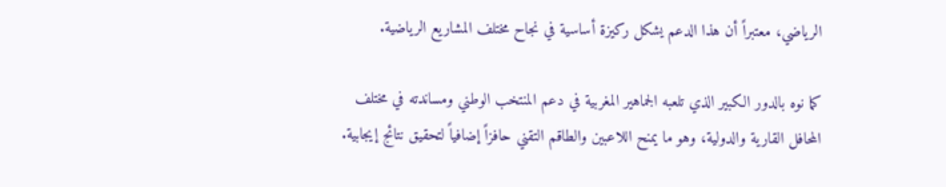الرياضي، معتبراً أن هذا الدعم يشكل ركيزة أساسية في نجاح مختلف المشاريع الرياضية.

كما نوه بالدور الكبير الذي تلعبه الجماهير المغربية في دعم المنتخب الوطني ومساندته في مختلف المحافل القارية والدولية، وهو ما يمنح اللاعبين والطاقم التقني حافزاً إضافياً لتحقيق نتائج إيجابية.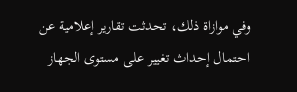وفي موازاة ذلك، تحدثت تقارير إعلامية عن احتمال إحداث تغيير على مستوى الجهاز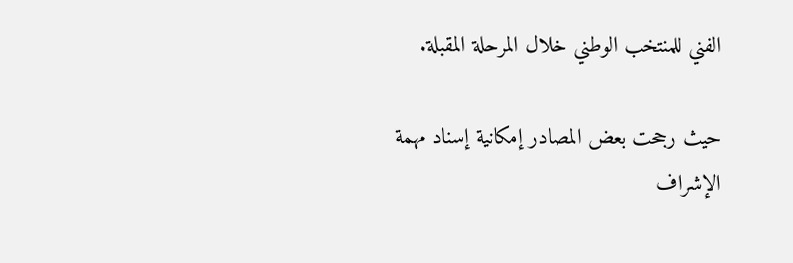الفني للمنتخب الوطني خلال المرحلة المقبلة.

حيث رجحت بعض المصادر إمكانية إسناد مهمة الإشراف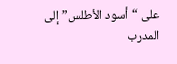على “أسود الأطلس” إلى المدرب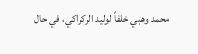محمد وهبي خلفاً لوليد الركراكي، في حال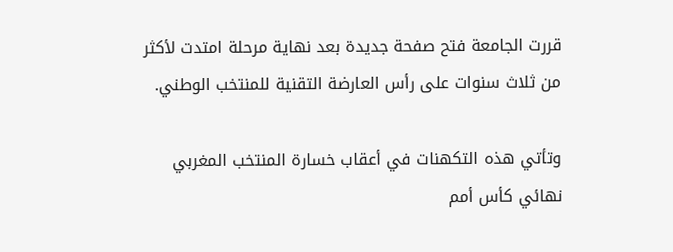قررت الجامعة فتح صفحة جديدة بعد نهاية مرحلة امتدت لأكثر من ثلاث سنوات على رأس العارضة التقنية للمنتخب الوطني.

وتأتي هذه التكهنات في أعقاب خسارة المنتخب المغربي نهائي كأس أمم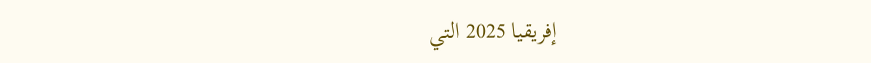إفريقيا 2025 التي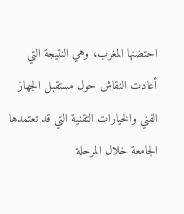احتضنها المغرب، وهي النتيجة التي أعادت النقاش حول مستقبل الجهاز الفني والخيارات التقنية التي قد تعتمدها الجامعة خلال المرحلة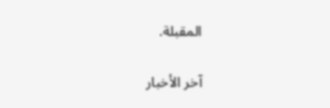المقبلة.

آخر الأخبار